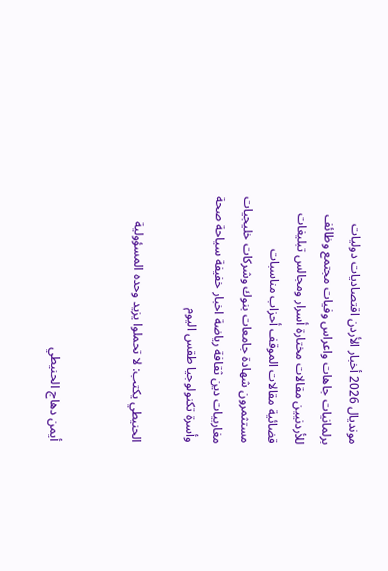مونديال 2026 أخبار الأردن اقتصاديات دوليات برلمانيات جاهات واعراس وفيات مجتمع وظائف للأردنيين مقالات مختارة أسرار ومجالس تبليغات قضائية مقالات الموقف أحزاب مناسبات مستثمرون شهادة جامعات بنوك وشركات خليجيات مغاربيات دين ثقافة رياضة اخبار خفيفة سياحة صحة وأسرة تكنولوجيا طقس اليوم

الحنيطي يكتب: لا تحملوا يزيد وحده المسؤولية


أيمن دهاج الحنيطي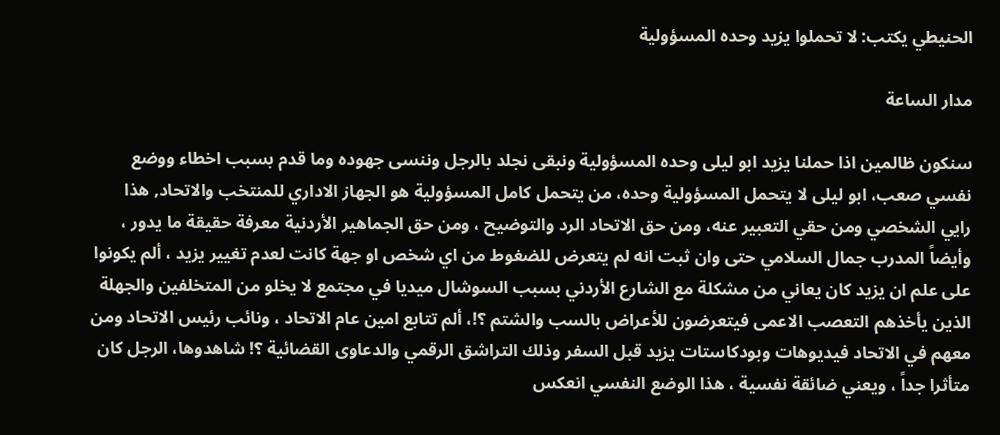الحنيطي يكتب: لا تحملوا يزيد وحده المسؤولية

مدار الساعة

سنكون ظالمين اذا حملنا يزيد ابو ليلى وحده المسؤولية ونبقى نجلد بالرجل وننسى جهوده وما قدم بسبب اخطاء ووضع نفسي صعب، ابو ليلى لا يتحمل المسؤولية وحده، من يتحمل كامل المسؤولية هو الجهاز الاداري للمنتخب والاتحاد, هذا رايي الشخصي ومن حقي التعبير عنه، ومن حق الاتحاد الرد والتوضيح ، ومن حق الجماهير الأردنية معرفة حقيقة ما يدور ، وأيضاً المدرب جمال السلامي حتى وان ثبت انه لم يتعرض للضغوط من اي شخص او جهة كانت لعدم تغيير يزيد ، ألم يكونوا على علم ان يزيد كان يعاني من مشكلة مع الشارع الأردني بسبب السوشال ميديا في مجتمع لا يخلو من المتخلفين والجهلة الذين يأخذهم التعصب الاعمى فيتعرضون للأعراض بالسب والشتم ؟!، ألم تتابع امين عام الاتحاد ، ونائب رئيس الاتحاد ومن معهم في الاتحاد فيديوهات وبودكاستات يزيد قبل السفر وذلك التراشق الرقمي والدعاوى القضائية ؟! شاهدوها، الرجل كان متأثرا جداً ، ويعني ضائقة نفسية ، هذا الوضع النفسي انعكس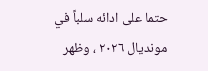حتما على ادائه سلباً في مونديال ٢٠٢٦ ، وظهر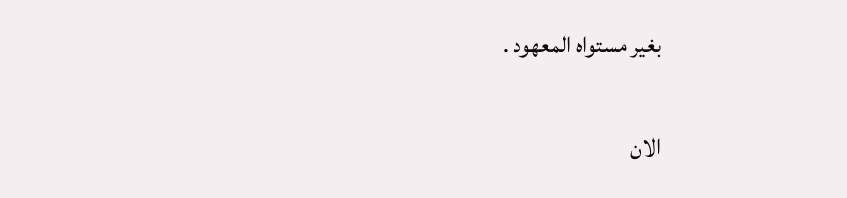بغير مستواه المعهود .

الان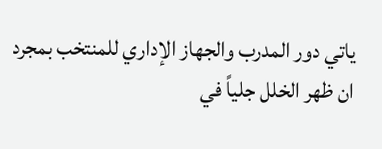ياتي دور المدرب والجهاز الإداري للمنتخب بمجرد ان ظهر الخلل جلياً في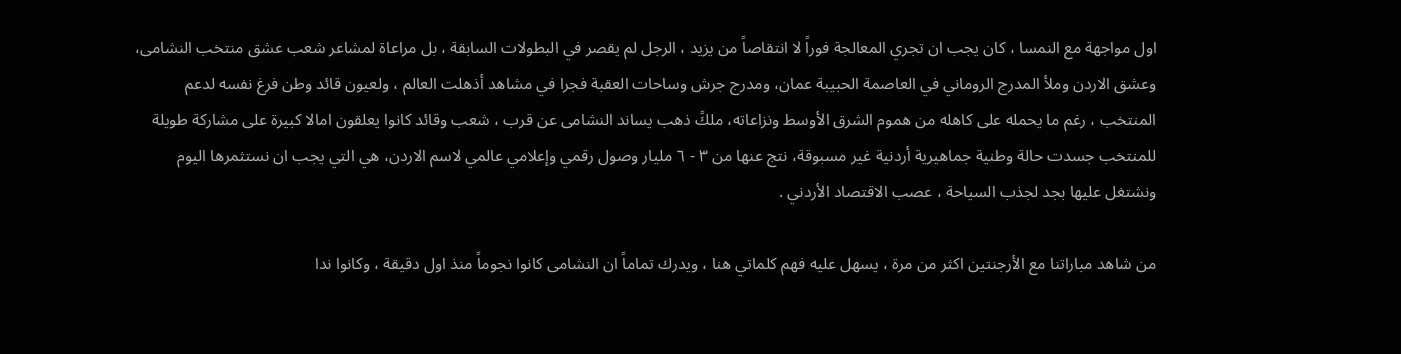اول مواجهة مع النمسا ، كان يجب ان تجري المعالجة فوراً لا انتقاصاً من يزيد ، الرجل لم يقصر في البطولات السابقة ، بل مراعاة لمشاعر شعب عشق منتخب النشامى، وعشق الاردن وملأ المدرج الروماني في العاصمة الحبيبة عمان، ومدرج جرش وساحات العقبة فجرا في مشاهد أذهلت العالم ، ولعيون قائد وطن فرغ نفسه لدعم المنتخب ، رغم ما يحمله على كاهله من هموم الشرق الأوسط ونزاعاته، ملكً ذهب يساند النشامى عن قرب ، شعب وقائد كانوا يعلقون امالا كبيرة على مشاركة طويلة للمنتخب جسدت حالة وطنية جماهيرية أردنية غير مسبوقة، نتج عنها من ٣ - ٦ مليار وصول رقمي وإعلامي عالمي لاسم الاردن، هي التي يجب ان نستثمرها اليوم ونشتغل عليها بجد لجذب السياحة ، عصب الاقتصاد الأردني .

من شاهد مباراتنا مع الأرجنتين اكثر من مرة ، يسهل عليه فهم كلماتي هنا ، ويدرك تماماً ان النشامى كانوا نجوماً منذ اول دقيقة ، وكانوا ندا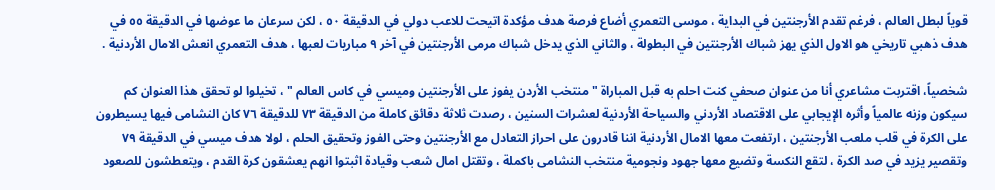قوياً لبطل العالم ، فرغم تقدم الأرجنتين في البداية ، موسى التعمري أضاع فرصة هدف مؤكدة اتيحت للاعب دولي في الدقيقة ٥٠ ، لكن سرعان ما عوضها في الدقيقة ٥٥ في هدف ذهبي تاريخي هو الاول الذي يهز شباك الأرجنتين في البطولة ، والثاني الذي يدخل شباك مرمى الأرجنتين في آخر ٩ مباريات لعبها ، هدف التعمري انعش الامال الأردنية .

شخصياً، اقتربت مشاعري أنا من عنوان صحفي كنت احلم به قبل المباراة " منتخب الأردن يفوز على الأرجنتين وميسي في كاس العالم " ، تخيلوا لو تحقق هذا العنوان كم سيكون وزنه عالمياً وأثره الإيجابي على الاقتصاد الأردني والسياحة الأردنية لعشرات السنين ، رصدت ثلاثة دقائق كاملة من الدقيقة ٧٣ للدقيقة ٧٦ كان النشامى فيها يسيطرون على الكرة في قلب ملعب الأرجنتين ، ارتفعت معها الامال الأردنية اننا قادرون على احراز التعادل مع الأرجنتين وحتى الفوز وتحقيق الحلم ، لولا هدف ميسي في الدقيقة ٧٩ وتقصير يزيد في صد الكرة ، لتقع النكسة وتضيع معها جهود ونجومية منتخب النشامى باكملة ، وتقتل امال شعب وقيادة اثبتوا انهم يعشقون كرة القدم ، ويتعطشون للصعود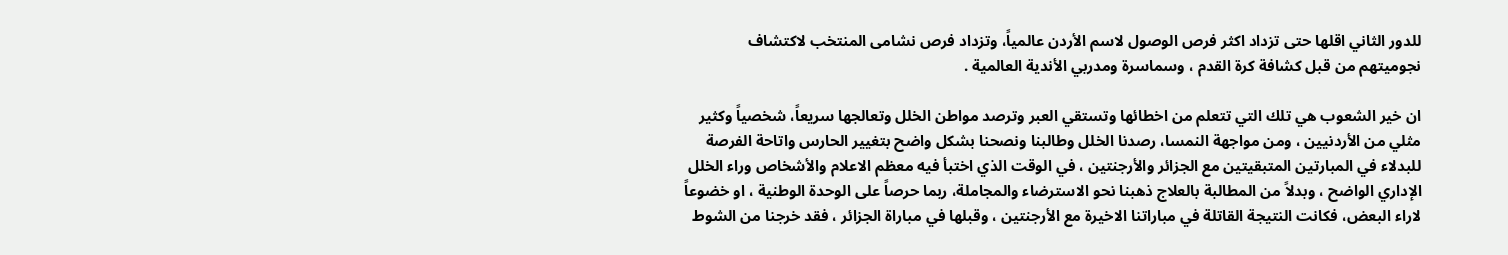للدور الثاني اقلها حتى تزداد اكثر فرص الوصول لاسم الأردن عالمياً، وتزداد فرص نشامى المنتخب لاكتشاف نجوميتهم من قبل كشافة كرة القدم ، وسماسرة ومدربي الأندية العالمية .

ان خير الشعوب هي تلك التي تتعلم من اخطائها وتستقي العبر وترصد مواطن الخلل وتعالجها سريعاً، شخصياً وكثير مثلي من الأردنيين ، ومن مواجهة النمسا، رصدنا الخلل وطالبنا ونصحنا بشكل واضح بتغيير الحارس واتاحة الفرصة للبدلاء في المبارتين المتبقيتين مع الجزائر والأرجنتين ، في الوقت الذي اختبأ فيه معظم الاعلام والأشخاص وراء الخلل الإداري الواضح ، وبدلاً من المطالبة بالعلاج ذهبنا نحو الاسترضاء والمجاملة، ربما حرصاً على الوحدة الوطنية ، او خضوعاً لاراء البعض، فكانت النتيجة القاتلة في مباراتنا الاخيرة مع الأرجنتين ، وقبلها في مباراة الجزائر ، فقد خرجنا من الشوط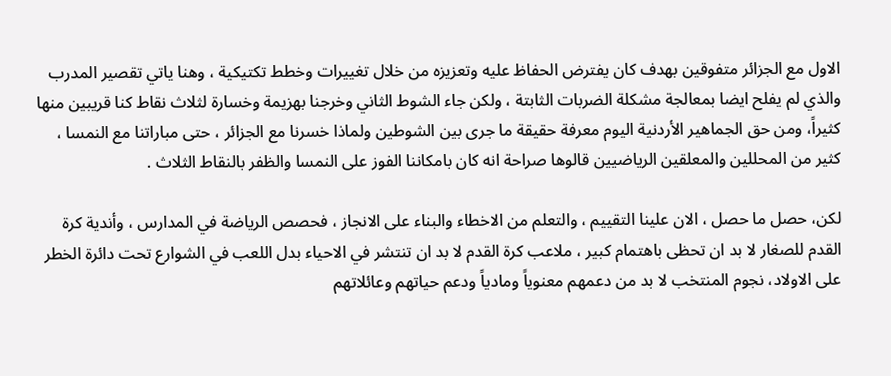الاول مع الجزائر متفوقين بهدف كان يفترض الحفاظ عليه وتعزيزه من خلال تغييرات وخطط تكتيكية ، وهنا ياتي تقصير المدرب والذي لم يفلح ايضا بمعالجة مشكلة الضربات الثابتة ، ولكن جاء الشوط الثاني وخرجنا بهزيمة وخسارة لثلاث نقاط كنا قريبين منها كثيراً، ومن حق الجماهير الأردنية اليوم معرفة حقيقة ما جرى بين الشوطين ولماذا خسرنا مع الجزائر ، حتى مباراتنا مع النمسا ، كثير من المحللين والمعلقين الرياضيين قالوها صراحة انه كان بامكاننا الفوز على النمسا والظفر بالنقاط الثلاث .

لكن، حصل ما حصل ، الان علينا التقييم ، والتعلم من الاخطاء والبناء على الانجاز ، فحصص الرياضة في المدارس ، وأندية كرة القدم للصغار لا بد ان تحظى باهتمام كبير ، ملاعب كرة القدم لا بد ان تنتشر في الاحياء بدل اللعب في الشوارع تحت دائرة الخطر على الاولاد، نجوم المنتخب لا بد من دعمهم معنوياً ومادياً ودعم حياتهم وعائلاتهم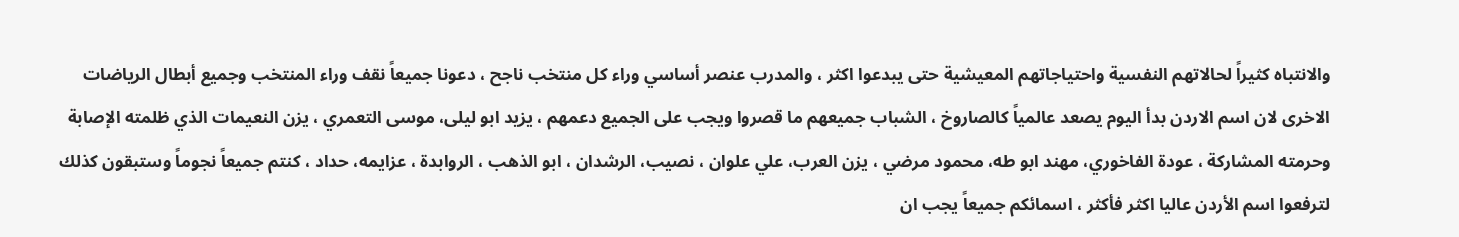والانتباه كثيراً لحالاتهم النفسية واحتياجاتهم المعيشية حتى يبدعوا اكثر ، والمدرب عنصر أساسي وراء كل منتخب ناجح ، دعونا جميعاً نقف وراء المنتخب وجميع أبطال الرياضات الاخرى لان اسم الاردن بدأ اليوم يصعد عالمياً كالصاروخ ، الشباب جميعهم ما قصروا ويجب على الجميع دعمهم ، يزيد ابو ليلى، موسى التعمري ، يزن النعيمات الذي ظلمته الإصابة وحرمته المشاركة ، عودة الفاخوري، مهند ابو طه، محمود مرضي ، يزن العرب، علي علوان ، نصيب، الرشدان ، ابو الذهب ، الروابدة ، عزايمه، حداد ، كنتم جميعاً نجوماً وستبقون كذلك لترفعوا اسم الأردن عاليا اكثر فأكثر ، اسمائكم جميعاً يجب ان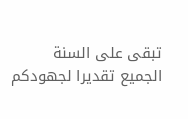تبقى على السنة الجميع تقديرا لجهودكم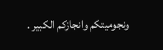ونجوميتكم وانجازكم الكبير .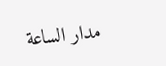مدار الساعة